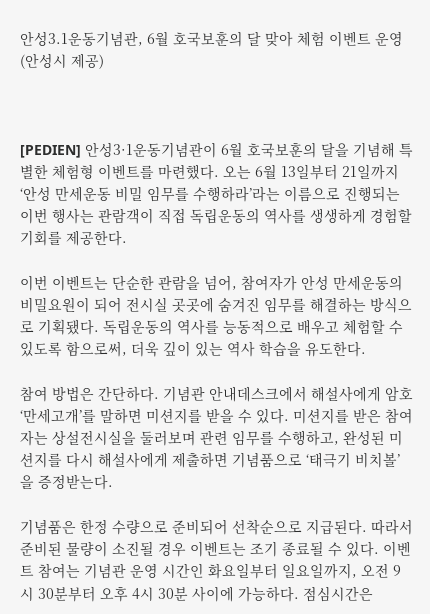안성3.1운동기념관, 6월 호국보훈의 달 맞아 체험 이벤트 운영 (안성시 제공)



[PEDIEN] 안성3·1운동기념관이 6월 호국보훈의 달을 기념해 특별한 체험형 이벤트를 마련했다. 오는 6월 13일부터 21일까지 ‘안성 만세운동 비밀 임무를 수행하라’라는 이름으로 진행되는 이번 행사는 관람객이 직접 독립운동의 역사를 생생하게 경험할 기회를 제공한다.

이번 이벤트는 단순한 관람을 넘어, 참여자가 안성 만세운동의 비밀요원이 되어 전시실 곳곳에 숨겨진 임무를 해결하는 방식으로 기획됐다. 독립운동의 역사를 능동적으로 배우고 체험할 수 있도록 함으로써, 더욱 깊이 있는 역사 학습을 유도한다.

참여 방법은 간단하다. 기념관 안내데스크에서 해설사에게 암호 ‘만세고개’를 말하면 미션지를 받을 수 있다. 미션지를 받은 참여자는 상설전시실을 둘러보며 관련 임무를 수행하고, 완성된 미션지를 다시 해설사에게 제출하면 기념품으로 ‘태극기 비치볼’을 증정받는다.

기념품은 한정 수량으로 준비되어 선착순으로 지급된다. 따라서 준비된 물량이 소진될 경우 이벤트는 조기 종료될 수 있다. 이벤트 참여는 기념관 운영 시간인 화요일부터 일요일까지, 오전 9시 30분부터 오후 4시 30분 사이에 가능하다. 점심시간은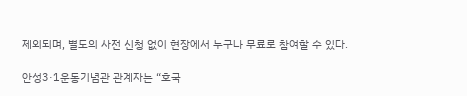제외되며, 별도의 사전 신청 없이 현장에서 누구나 무료로 참여할 수 있다.

안성3·1운동기념관 관계자는 “호국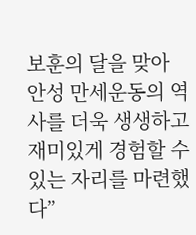보훈의 달을 맞아 안성 만세운동의 역사를 더욱 생생하고 재미있게 경험할 수 있는 자리를 마련했다”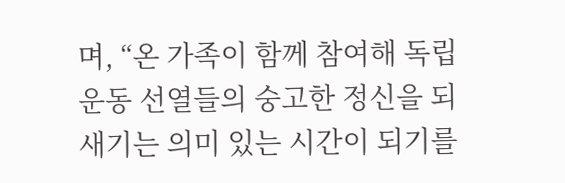며, “온 가족이 함께 참여해 독립운동 선열들의 숭고한 정신을 되새기는 의미 있는 시간이 되기를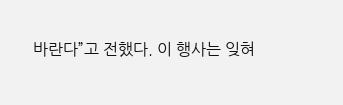바란다”고 전했다. 이 행사는 잊혀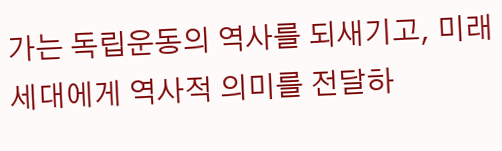가는 독립운동의 역사를 되새기고, 미래 세대에게 역사적 의미를 전달하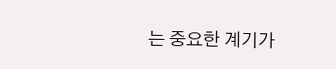는 중요한 계기가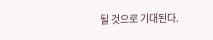될 것으로 기대된다.